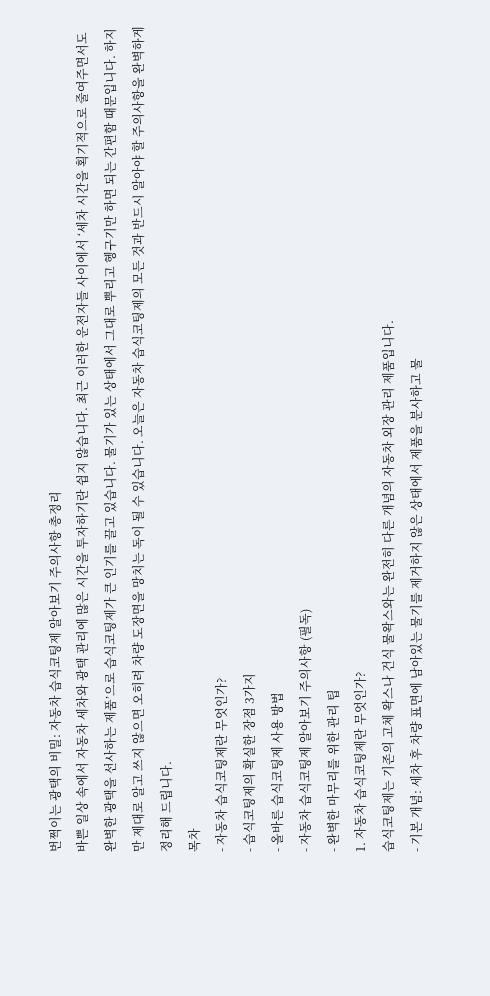번쩍이는 광택의 비밀: 자동차 습식코팅제 알아보기 주의사항 총정리
바쁜 일상 속에서 자동차 세차와 광택 관리에 많은 시간을 투자하기란 쉽지 않습니다. 최근 이러한 운전자들 사이에서 ‘세차 시간을 획기적으로 줄여주면서도 완벽한 광택을 선사하는 제품’으로 습식코팅제가 큰 인기를 끌고 있습니다. 물기가 있는 상태에서 그대로 뿌리고 헹구기만 하면 되는 간편함 때문입니다. 하지만 제대로 알고 쓰지 않으면 오히려 차량 도장면을 망치는 독이 될 수 있습니다. 오늘은 자동차 습식코팅제의 모든 것과 반드시 알아야 할 주의사항을 완벽하게 정리해 드립니다.
목차
- 자동차 습식코팅제란 무엇인가?
- 습식코팅제의 확실한 장점 3가지
- 올바른 습식코팅제 사용 방법
- 자동차 습식코팅제 알아보기 주의사항 (필독)
- 완벽한 마무리를 위한 관리 팁
1. 자동차 습식코팅제란 무엇인가?
습식코팅제는 기존의 고체 왁스나 건식 물왁스와는 완전히 다른 개념의 자동차 외장 관리 제품입니다.
- 기본 개념: 세차 후 차량 표면에 남아있는 물기를 제거하지 않은 상태에서 제품을 분사하고 물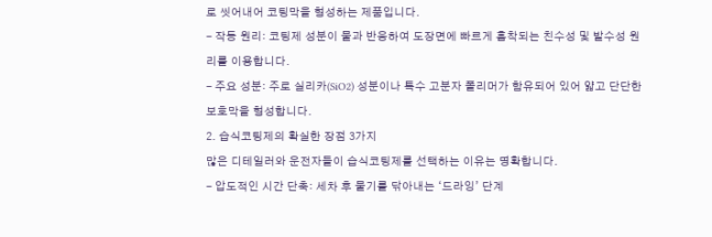로 씻어내어 코팅막을 형성하는 제품입니다.
- 작동 원리: 코팅제 성분이 물과 반응하여 도장면에 빠르게 흡착되는 친수성 및 발수성 원리를 이용합니다.
- 주요 성분: 주로 실리카(SiO2) 성분이나 특수 고분자 폴리머가 함유되어 있어 얇고 단단한 보호막을 형성합니다.
2. 습식코팅제의 확실한 장점 3가지
많은 디테일러와 운전자들이 습식코팅제를 선택하는 이유는 명확합니다.
- 압도적인 시간 단축: 세차 후 물기를 닦아내는 ‘드라잉’ 단계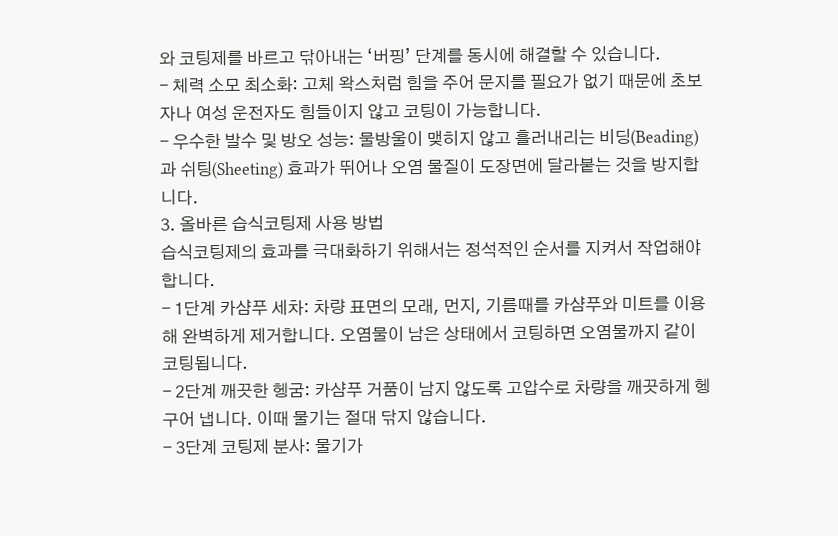와 코팅제를 바르고 닦아내는 ‘버핑’ 단계를 동시에 해결할 수 있습니다.
- 체력 소모 최소화: 고체 왁스처럼 힘을 주어 문지를 필요가 없기 때문에 초보자나 여성 운전자도 힘들이지 않고 코팅이 가능합니다.
- 우수한 발수 및 방오 성능: 물방울이 맺히지 않고 흘러내리는 비딩(Beading)과 쉬팅(Sheeting) 효과가 뛰어나 오염 물질이 도장면에 달라붙는 것을 방지합니다.
3. 올바른 습식코팅제 사용 방법
습식코팅제의 효과를 극대화하기 위해서는 정석적인 순서를 지켜서 작업해야 합니다.
- 1단계 카샴푸 세차: 차량 표면의 모래, 먼지, 기름때를 카샴푸와 미트를 이용해 완벽하게 제거합니다. 오염물이 남은 상태에서 코팅하면 오염물까지 같이 코팅됩니다.
- 2단계 깨끗한 헹굼: 카샴푸 거품이 남지 않도록 고압수로 차량을 깨끗하게 헹구어 냅니다. 이때 물기는 절대 닦지 않습니다.
- 3단계 코팅제 분사: 물기가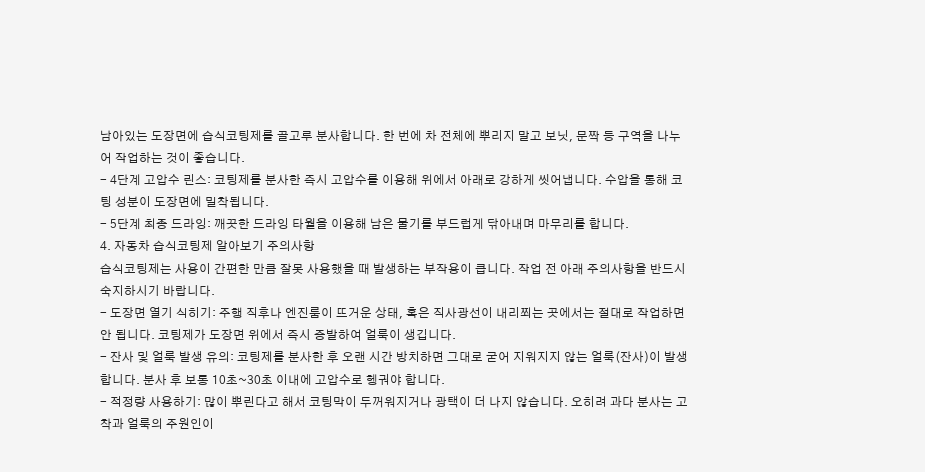남아있는 도장면에 습식코팅제를 골고루 분사합니다. 한 번에 차 전체에 뿌리지 말고 보닛, 문짝 등 구역을 나누어 작업하는 것이 좋습니다.
- 4단계 고압수 린스: 코팅제를 분사한 즉시 고압수를 이용해 위에서 아래로 강하게 씻어냅니다. 수압을 통해 코팅 성분이 도장면에 밀착됩니다.
- 5단계 최종 드라잉: 깨끗한 드라잉 타월을 이용해 남은 물기를 부드럽게 닦아내며 마무리를 합니다.
4. 자동차 습식코팅제 알아보기 주의사항
습식코팅제는 사용이 간편한 만큼 잘못 사용했을 때 발생하는 부작용이 큽니다. 작업 전 아래 주의사항을 반드시 숙지하시기 바랍니다.
- 도장면 열기 식히기: 주행 직후나 엔진룸이 뜨거운 상태, 혹은 직사광선이 내리쬐는 곳에서는 절대로 작업하면 안 됩니다. 코팅제가 도장면 위에서 즉시 증발하여 얼룩이 생깁니다.
- 잔사 및 얼룩 발생 유의: 코팅제를 분사한 후 오랜 시간 방치하면 그대로 굳어 지워지지 않는 얼룩(잔사)이 발생합니다. 분사 후 보통 10초~30초 이내에 고압수로 헹궈야 합니다.
- 적정량 사용하기: 많이 뿌린다고 해서 코팅막이 두꺼워지거나 광택이 더 나지 않습니다. 오히려 과다 분사는 고착과 얼룩의 주원인이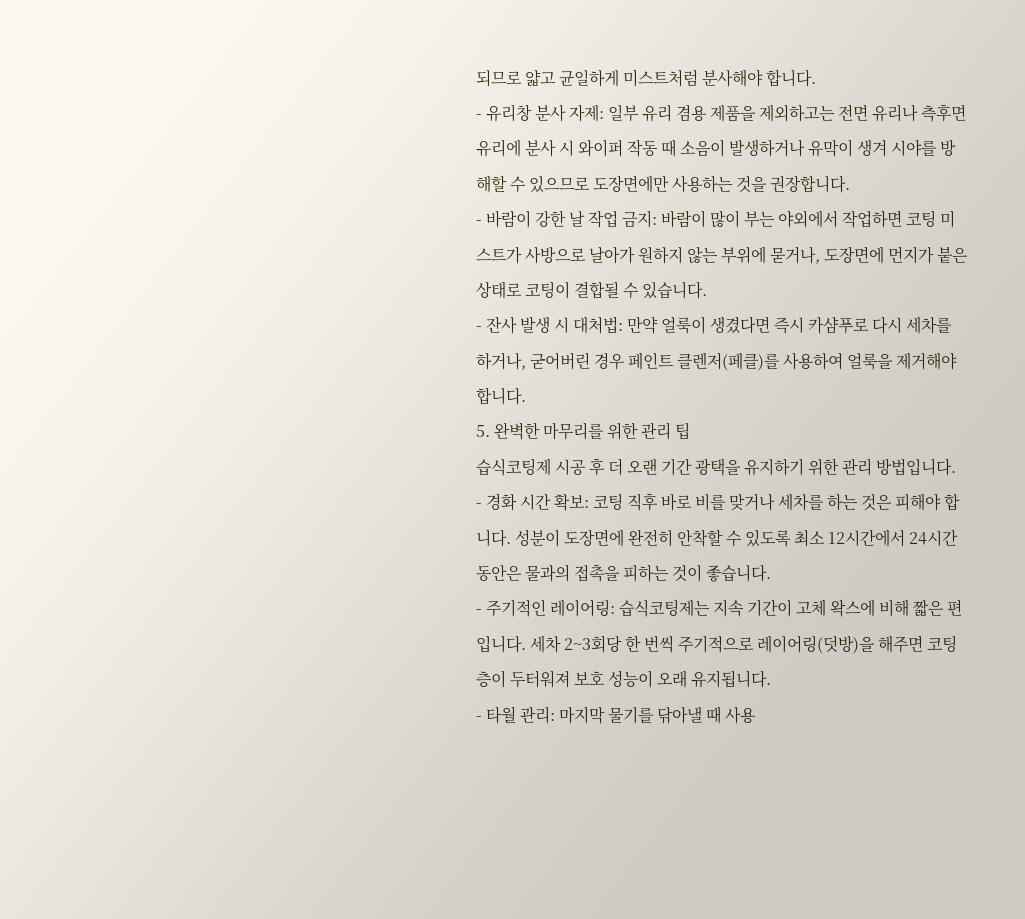되므로 얇고 균일하게 미스트처럼 분사해야 합니다.
- 유리창 분사 자제: 일부 유리 겸용 제품을 제외하고는 전면 유리나 측후면 유리에 분사 시 와이퍼 작동 때 소음이 발생하거나 유막이 생겨 시야를 방해할 수 있으므로 도장면에만 사용하는 것을 권장합니다.
- 바람이 강한 날 작업 금지: 바람이 많이 부는 야외에서 작업하면 코팅 미스트가 사방으로 날아가 원하지 않는 부위에 묻거나, 도장면에 먼지가 붙은 상태로 코팅이 결합될 수 있습니다.
- 잔사 발생 시 대처법: 만약 얼룩이 생겼다면 즉시 카샴푸로 다시 세차를 하거나, 굳어버린 경우 페인트 클렌저(페클)를 사용하여 얼룩을 제거해야 합니다.
5. 완벽한 마무리를 위한 관리 팁
습식코팅제 시공 후 더 오랜 기간 광택을 유지하기 위한 관리 방법입니다.
- 경화 시간 확보: 코팅 직후 바로 비를 맞거나 세차를 하는 것은 피해야 합니다. 성분이 도장면에 완전히 안착할 수 있도록 최소 12시간에서 24시간 동안은 물과의 접촉을 피하는 것이 좋습니다.
- 주기적인 레이어링: 습식코팅제는 지속 기간이 고체 왁스에 비해 짧은 편입니다. 세차 2~3회당 한 번씩 주기적으로 레이어링(덧방)을 해주면 코팅층이 두터워져 보호 성능이 오래 유지됩니다.
- 타월 관리: 마지막 물기를 닦아낼 때 사용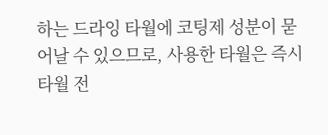하는 드라잉 타월에 코팅제 성분이 묻어날 수 있으므로, 사용한 타월은 즉시 타월 전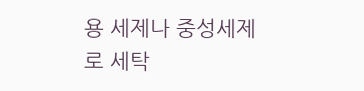용 세제나 중성세제로 세탁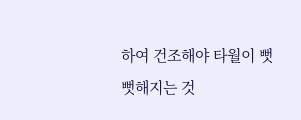하여 건조해야 타월이 뻣뻣해지는 것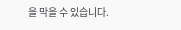을 막을 수 있습니다.